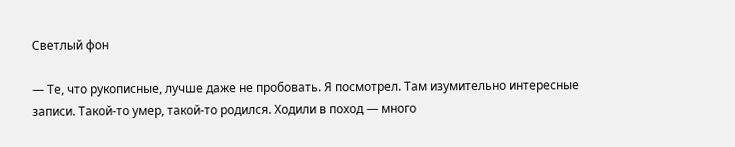Светлый фон

— Те, что рукописные, лучше даже не пробовать. Я посмотрел. Там изумительно интересные записи. Такой-то умер, такой-то родился. Ходили в поход — много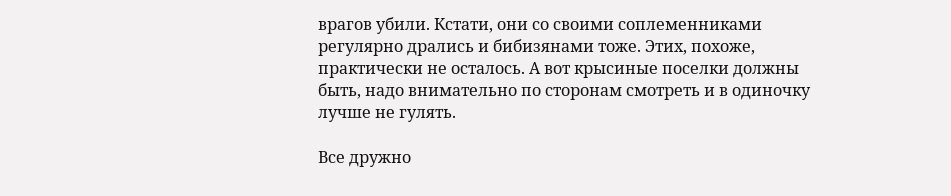врагов убили. Кстати, они со своими соплеменниками регулярно дрались и бибизянами тоже. Этих, похоже, практически не осталось. А вот крысиные поселки должны быть, надо внимательно по сторонам смотреть и в одиночку лучше не гулять.

Все дружно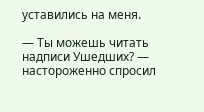уставились на меня.

— Ты можешь читать надписи Ушедших? — настороженно спросил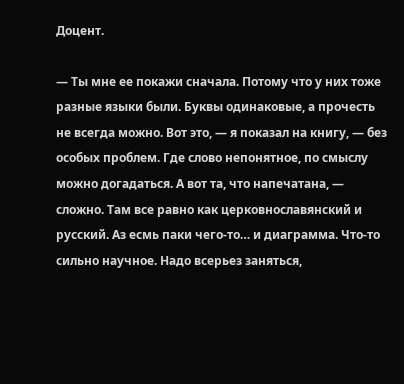Доцент.

— Ты мне ее покажи сначала. Потому что у них тоже разные языки были. Буквы одинаковые, а прочесть не всегда можно. Вот это, — я показал на книгу, — без особых проблем. Где слово непонятное, по смыслу можно догадаться. А вот та, что напечатана, — сложно. Там все равно как церковнославянский и русский. Аз есмь паки чего-то… и диаграмма. Что-то сильно научное. Надо всерьез заняться,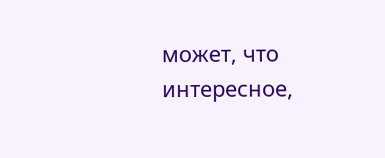может, что интересное,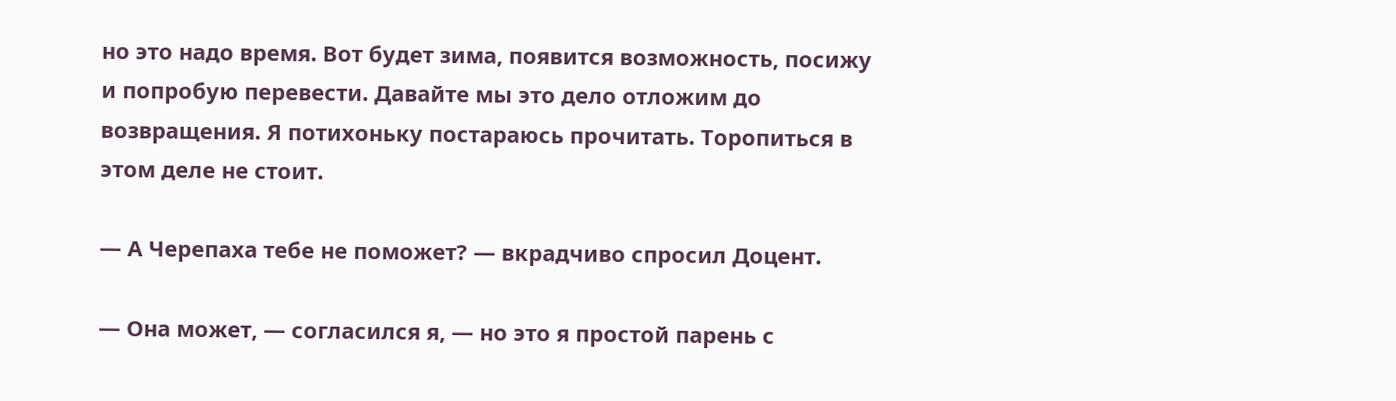но это надо время. Вот будет зима, появится возможность, посижу и попробую перевести. Давайте мы это дело отложим до возвращения. Я потихоньку постараюсь прочитать. Торопиться в этом деле не стоит.

— А Черепаха тебе не поможет? — вкрадчиво спросил Доцент.

— Она может, — согласился я, — но это я простой парень с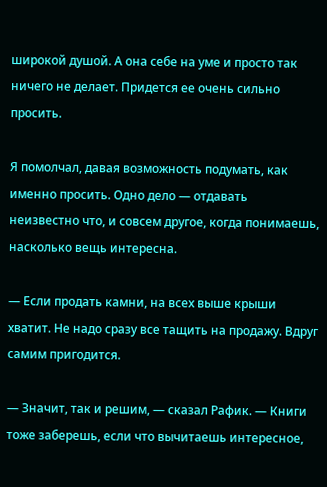широкой душой. А она себе на уме и просто так ничего не делает. Придется ее очень сильно просить.

Я помолчал, давая возможность подумать, как именно просить. Одно дело — отдавать неизвестно что, и совсем другое, когда понимаешь, насколько вещь интересна.

— Если продать камни, на всех выше крыши хватит. Не надо сразу все тащить на продажу. Вдруг самим пригодится.

— Значит, так и решим, — сказал Рафик. — Книги тоже заберешь, если что вычитаешь интересное,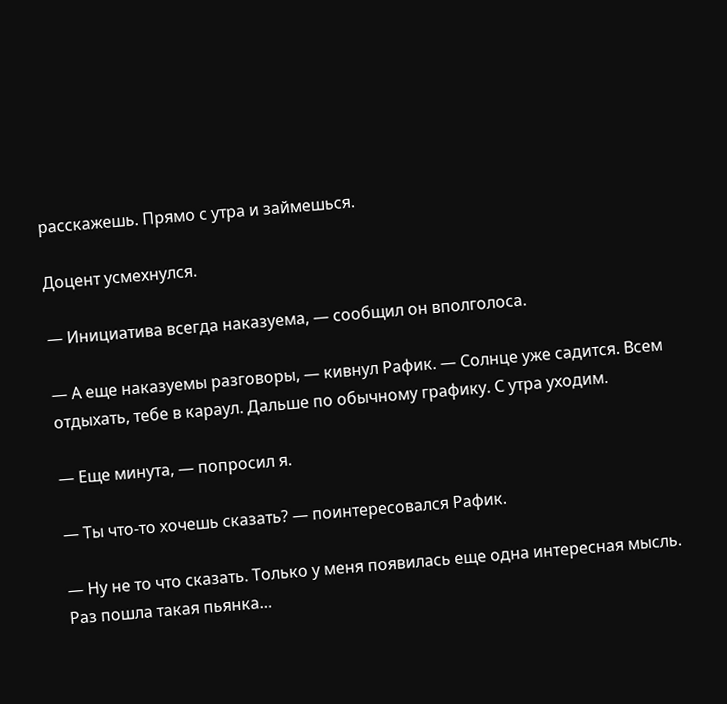расскажешь. Прямо с утра и займешься.

Доцент усмехнулся.

— Инициатива всегда наказуема, — сообщил он вполголоса.

— А еще наказуемы разговоры, — кивнул Рафик. — Солнце уже садится. Всем отдыхать, тебе в караул. Дальше по обычному графику. С утра уходим.

— Еще минута, — попросил я.

— Ты что-то хочешь сказать? — поинтересовался Рафик.

— Ну не то что сказать. Только у меня появилась еще одна интересная мысль. Раз пошла такая пьянка…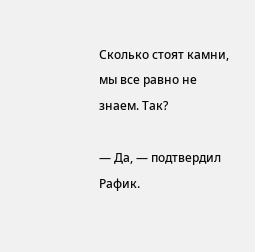Сколько стоят камни, мы все равно не знаем. Так?

— Да, — подтвердил Рафик.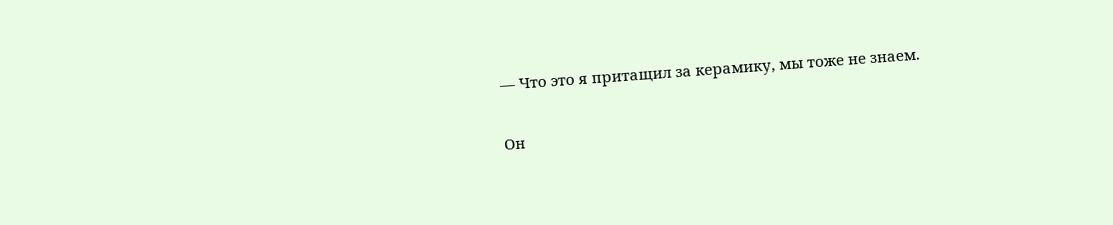— Что это я притащил за керамику, мы тоже не знаем.

Он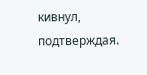кивнул, подтверждая.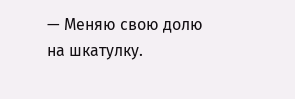— Меняю свою долю на шкатулку.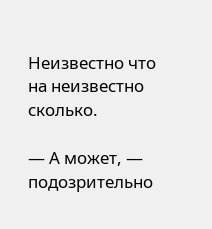Неизвестно что на неизвестно сколько.

— А может, — подозрительно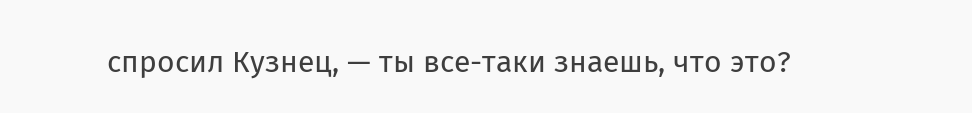спросил Кузнец, — ты все-таки знаешь, что это?